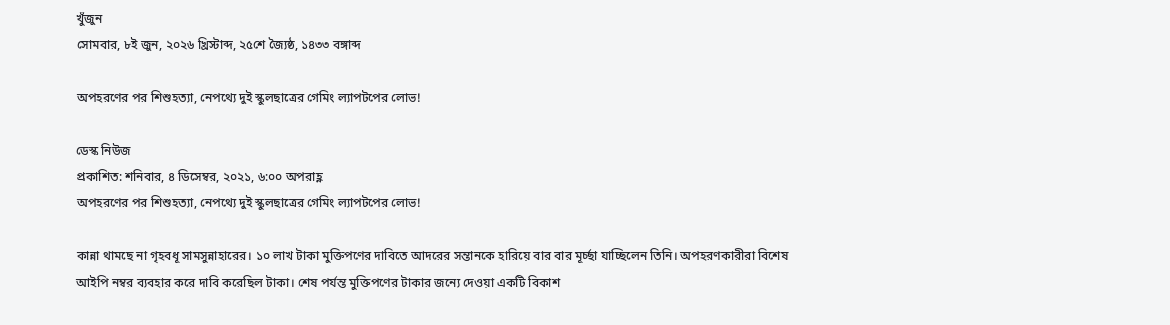খুঁজুন
সোমবার, ৮ই জুন, ২০২৬ খ্রিস্টাব্দ, ২৫শে জ্যৈষ্ঠ, ১৪৩৩ বঙ্গাব্দ

অপহরণের পর শিশুহত্যা, নেপথ্যে দুই স্কুলছাত্রের গেমিং ল্যাপটপের লোভ!

ডেস্ক নিউজ
প্রকাশিত: শনিবার, ৪ ডিসেম্বর, ২০২১, ৬:০০ অপরাহ্ণ
অপহরণের পর শিশুহত্যা, নেপথ্যে দুই স্কুলছাত্রের গেমিং ল্যাপটপের লোভ!

কান্না থামছে না গৃহবধূ সামসুন্নাহারের। ১০ লাখ টাকা মুক্তিপণের দাবিতে আদরের সন্তানকে হারিয়ে বার বার মূর্চ্ছা যাচ্ছিলেন তিনি। অপহরণকারীরা বিশেষ আইপি নম্বর ব্যবহার করে দাবি করেছিল টাকা। শেষ পর্যন্ত মুক্তিপণের টাকার জন্যে দেওয়া একটি বিকাশ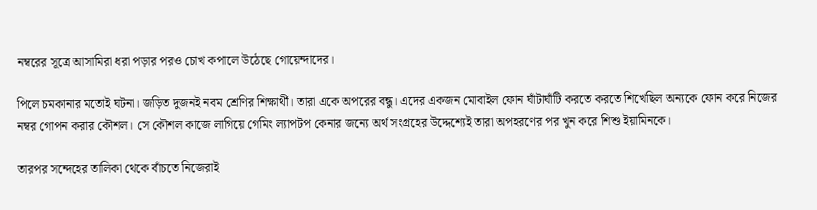নম্বরের সূত্রে আসামিরা ধরা পড়ার পরও চোখ কপালে উঠেছে গোয়েন্দাদের।

পিলে চমকানার মতোই ঘটনা। জড়িত দুজনই নবম শ্রেণির শিক্ষার্থী। তারা একে অপরের বন্ধু। এদের একজন মোবাইল ফোন ঘাঁটাঘাঁটি করতে করতে শিখেছিল অন্যকে ফোন করে নিজের নম্বর গোপন করার কৌশল। সে কৌশল কাজে লাগিয়ে গেমিং ল্যাপটপ কেনার জন্যে অর্থ সংগ্রহের উদ্দেশ্যেই তারা অপহরণের পর খুন করে শিশু ইয়ামিনকে।

তারপর সন্দেহের তালিকা থেকে বাঁচতে নিজেরাই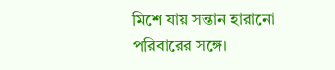মিশে যায় সন্তান হারানো পরিবারের সঙ্গে।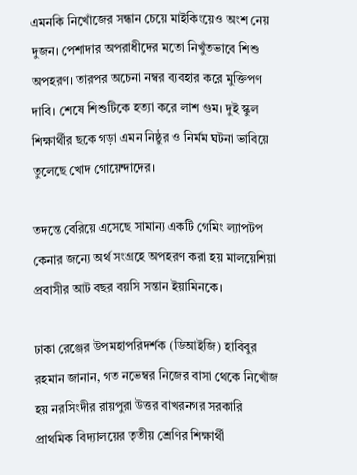এমনকি নিখোঁজের সন্ধান চেয়ে মাইকিংয়েও অংশ নেয় দুজন। পেশাদার অপরাধীদের মতো নিখুঁতভাবে শিশু অপহরণ। তারপর অচেনা নম্বর ব্যবহার করে মুক্তিপণ দাবি। শেষে শিশুটিকে হত্যা করে লাশ গুম। দুই স্কুল শিক্ষার্থীর ছকে গড়া এমন নিষ্ঠুর ও নির্মম ঘটনা ভাবিয়ে তুলেছে খোদ গোয়েন্দাদের।

তদন্তে বেরিয়ে এসেছে সামান্য একটি গেমিং ল্যাপটপ কেনার জন্যে অর্থ সংগ্রহে অপহরণ করা হয় মালয়েশিয়া প্রবাসীর আট বছর বয়সি সন্তান ইয়ামিনকে।

ঢাকা রেঞ্জের উপমহাপরিদর্শক (ডিআইজি) হাবিবুর রহমান জানান, গত নভেম্বর নিজের বাসা থেকে নিখোঁজ হয় নরসিংদীর রায়পুরা উত্তর বাখরনগর সরকারি প্রাথমিক বিদ্যালয়ের তৃতীয় শ্রেণির শিক্ষার্থী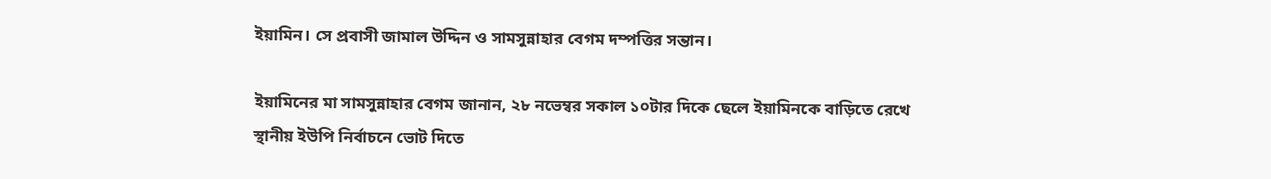ইয়ামিন। সে প্রবাসী জামাল উদ্দিন ও সামসুন্নাহার বেগম দম্পত্তির সন্তান।

ইয়ামিনের মা সামসুন্নাহার বেগম জানান, ২৮ নভেম্বর সকাল ১০টার দিকে ছেলে ইয়ামিনকে বাড়িতে রেখে স্থানীয় ইউপি নির্বাচনে ভোট দিতে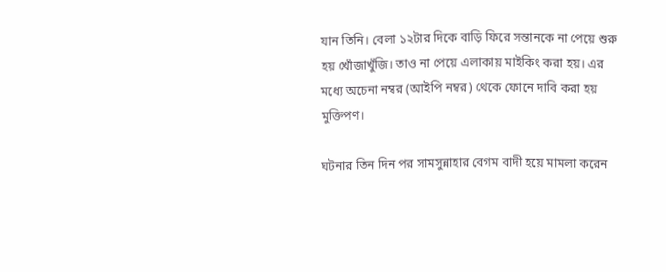যান তিনি। বেলা ১২টার দিকে বাড়ি ফিরে সন্তানকে না পেয়ে শুরু হয় খোঁজাখুঁজি। তাও না পেয়ে এলাকায় মাইকিং করা হয়। এর মধ্যে অচেনা নম্বর (আইপি নম্বর) থেকে ফোনে দাবি করা হয় মুক্তিপণ।

ঘটনার তিন দিন পর সামসুন্নাহার বেগম বাদী হয়ে মামলা করেন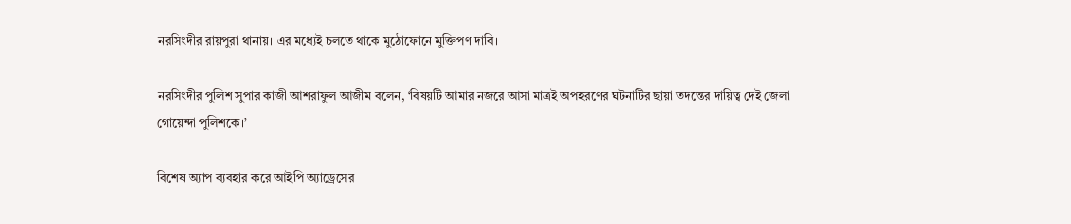নরসিংদীর রায়পুরা থানায়। এর মধ্যেই চলতে থাকে মুঠোফোনে মুক্তিপণ দাবি।

নরসিংদীর পুলিশ সুপার কাজী আশরাফুল আজীম বলেন, ‘বিষয়টি আমার নজরে আসা মাত্রই অপহরণের ঘটনাটির ছায়া তদন্তের দায়িত্ব দেই জেলা গোয়েন্দা পুলিশকে।’

বিশেষ অ্যাপ ব্যবহার করে আইপি অ্যাড্রেসের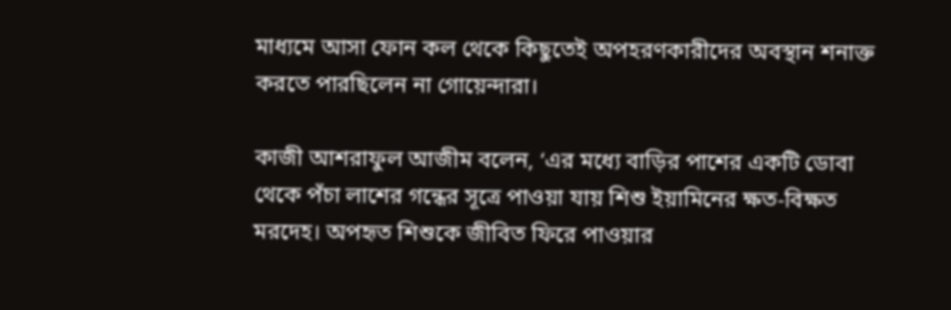মাধ্যমে আসা ফোন কল থেকে কিছুতেই অপহরণকারীদের অবস্থান শনাক্ত করতে পারছিলেন না গোয়েন্দারা।

কাজী আশরাফুল আজীম বলেন, ‘এর মধ্যে বাড়ির পাশের একটি ডোবা থেকে পঁচা লাশের গন্ধের সূত্রে পাওয়া যায় শিশু ইয়ামিনের ক্ষত-বিক্ষত মরদেহ। অপহৃত শিশুকে জীবিত ফিরে পাওয়ার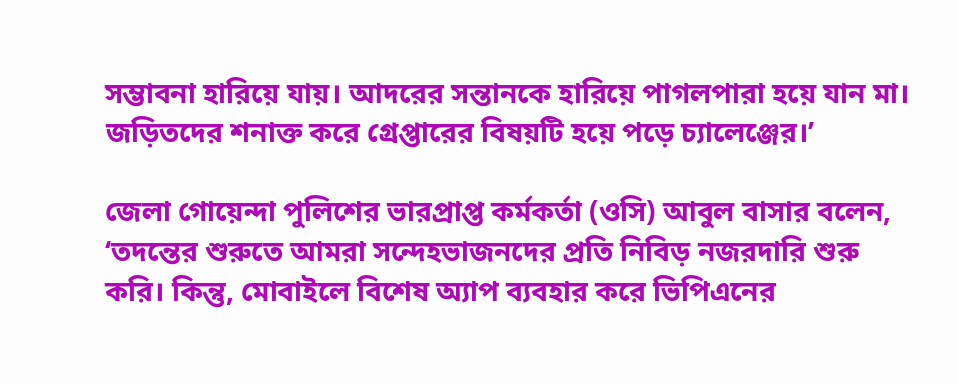সম্ভাবনা হারিয়ে যায়। আদরের সন্তানকে হারিয়ে পাগলপারা হয়ে যান মা। জড়িতদের শনাক্ত করে গ্রেপ্তারের বিষয়টি হয়ে পড়ে চ্যালেঞ্জের।’

জেলা গোয়েন্দা পুলিশের ভারপ্রাপ্ত কর্মকর্তা (ওসি) আবুল বাসার বলেন, ‘তদন্তের শুরুতে আমরা সন্দেহভাজনদের প্রতি নিবিড় নজরদারি শুরু করি। কিন্তু, মোবাইলে বিশেষ অ্যাপ ব্যবহার করে ভিপিএনের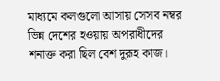মাধ্যমে কলগুলো আসায় সেসব নম্বর ভিন্ন দেশের হওয়ায় অপরাধীদের শনাক্ত করা ছিল বেশ দুরূহ কাজ।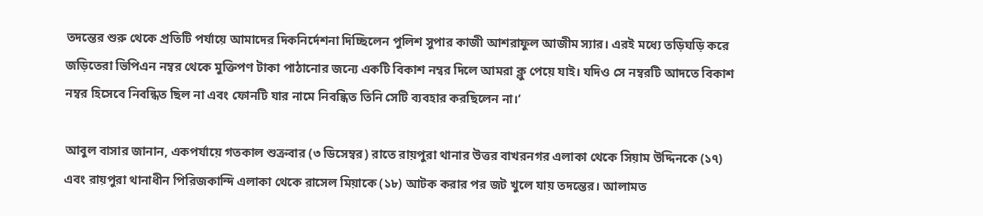তদন্তের শুরু থেকে প্রতিটি পর্যায়ে আমাদের দিকনির্দেশনা দিচ্ছিলেন পুলিশ সুপার কাজী আশরাফুল আজীম স্যার। এরই মধ্যে তড়িঘড়ি করে জড়িতেরা ভিপিএন নম্বর থেকে মুক্তিপণ টাকা পাঠানোর জন্যে একটি বিকাশ নম্বর দিলে আমরা ক্লু পেয়ে যাই। যদিও সে নম্বরটি আদতে বিকাশ নম্বর হিসেবে নিবন্ধিত ছিল না এবং ফোনটি যার নামে নিবন্ধিত তিনি সেটি ব্যবহার করছিলেন না।’

আবুল বাসার জানান, একপর্যায়ে গতকাল শুক্রবার (৩ ডিসেম্বর) রাতে রায়পুরা থানার উত্তর বাখরনগর এলাকা থেকে সিয়াম উদ্দিনকে (১৭) এবং রায়পুরা থানাধীন পিরিজকান্দি এলাকা থেকে রাসেল মিয়াকে (১৮) আটক করার পর জট খুলে যায় তদন্তের। আলামত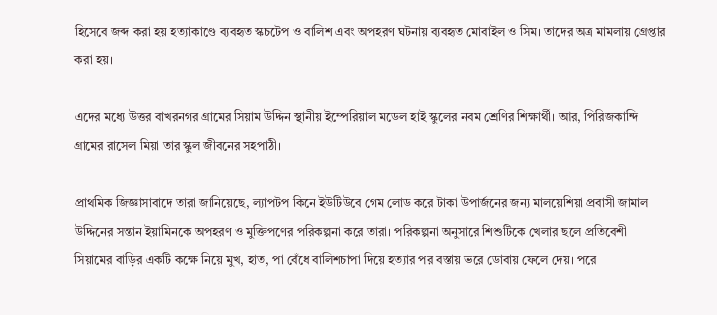হিসেবে জব্দ করা হয় হত্যাকাণ্ডে ব্যবহৃত স্কচটেপ ও বালিশ এবং অপহরণ ঘটনায় ব্যবহৃত মোবাইল ও সিম। তাদের অত্র মামলায় গ্রেপ্তার করা হয়।

এদের মধ্যে উত্তর বাখরনগর গ্রামের সিয়াম উদ্দিন স্থানীয় ইম্পেরিয়াল মডেল হাই স্কুলের নবম শ্রেণির শিক্ষার্থী। আর, পিরিজকান্দি গ্রামের রাসেল মিয়া তার স্কুল জীবনের সহপাঠী।

প্রাথমিক জিজ্ঞাসাবাদে তারা জানিয়েছে, ল্যাপটপ কিনে ইউটিউবে গেম লোড করে টাকা উপার্জনের জন্য মালয়েশিয়া প্রবাসী জামাল উদ্দিনের সন্তান ইয়ামিনকে অপহরণ ও মুক্তিপণের পরিকল্পনা করে তারা। পরিকল্পনা অনুসারে শিশুটিকে খেলার ছলে প্রতিবেশী সিয়ামের বাড়ির একটি কক্ষে নিয়ে মুখ, হাত, পা বেঁধে বালিশচাপা দিয়ে হত্যার পর বস্তায় ভরে ডোবায় ফেলে দেয়। পরে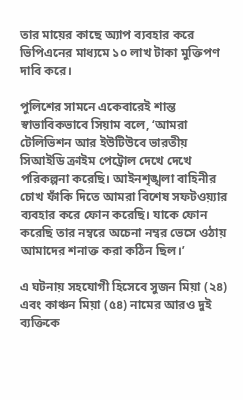তার মায়ের কাছে অ্যাপ ব্যবহার করে ভিপিএনের মাধ্যমে ১০ লাখ টাকা মুক্তিপণ দাবি করে।

পুলিশের সামনে একেবারেই শান্ত স্বাভাবিকভাবে সিয়াম বলে, ‘আমরা টেলিভিশন আর ইউটিউবে ভারতীয় সিআইডি ক্রাইম পেট্রোল দেখে দেখে পরিকল্পনা করেছি। আইনশৃঙ্খলা বাহিনীর চোখ ফাঁকি দিতে আমরা বিশেষ সফটওয়্যার ব্যবহার করে ফোন করেছি। যাকে ফোন করেছি তার নম্বরে অচেনা নম্বর ভেসে ওঠায় আমাদের শনাক্ত করা কঠিন ছিল।’

এ ঘটনায় সহযোগী হিসেবে সুজন মিয়া (২৪) এবং কাঞ্চন মিয়া (৫৪) নামের আরও দুই ব্যক্তিকে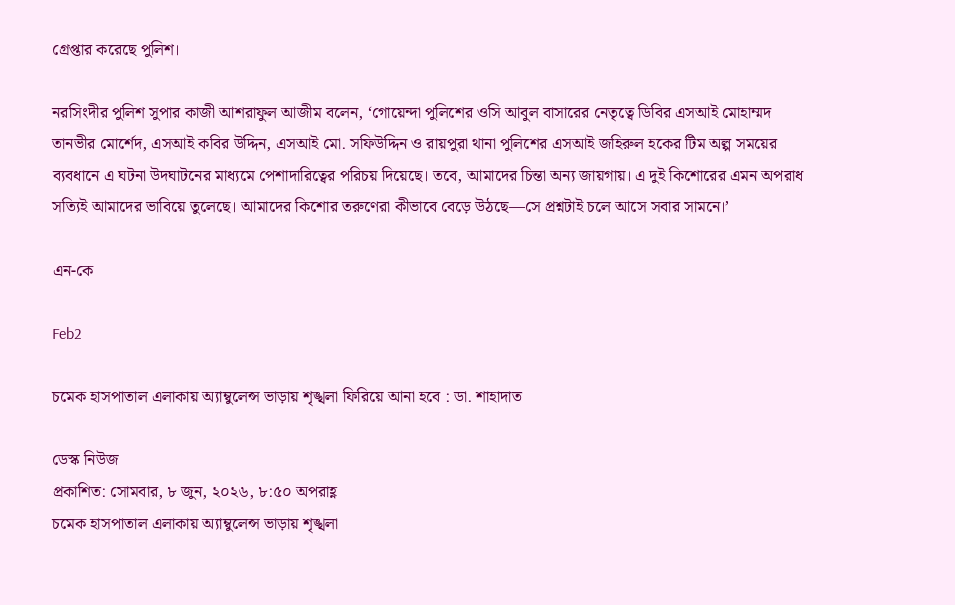গ্রেপ্তার করেছে পুলিশ।

নরসিংদীর পুলিশ সুপার কাজী আশরাফুল আজীম বলেন, ‘গোয়েন্দা পুলিশের ওসি আবুল বাসারের নেতৃত্বে ডিবির এসআই মোহাম্মদ তানভীর মোর্শেদ, এসআই কবির উদ্দিন, এসআই মো. সফিউদ্দিন ও রায়পুরা থানা পুলিশের এসআই জহিরুল হকের টিম অল্প সময়ের ব্যবধানে এ ঘটনা উদঘাটনের মাধ্যমে পেশাদারিত্বের পরিচয় দিয়েছে। তবে, আমাদের চিন্তা অন্য জায়গায়। এ দুই কিশোরের এমন অপরাধ সত্যিই আমাদের ভাবিয়ে তুলেছে। আমাদের কিশোর তরুণেরা কীভাবে বেড়ে উঠছে—সে প্রশ্নটাই চলে আসে সবার সামনে।’

এন-কে

Feb2

চমেক হাসপাতাল এলাকায় অ্যাম্বুলেন্স ভাড়ায় শৃঙ্খলা ফিরিয়ে আনা হবে : ডা. শাহাদাত

ডেস্ক নিউজ
প্রকাশিত: সোমবার, ৮ জুন, ২০২৬, ৮:৫০ অপরাহ্ণ
চমেক হাসপাতাল এলাকায় অ্যাম্বুলেন্স ভাড়ায় শৃঙ্খলা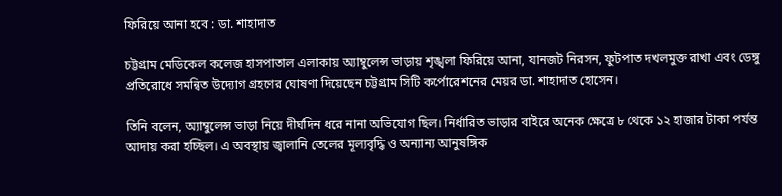ফিরিয়ে আনা হবে : ডা. শাহাদাত

চট্টগ্রাম মেডিকেল কলেজ হাসপাতাল এলাকায় অ্যাম্বুলেন্স ভাড়ায় শৃঙ্খলা ফিরিয়ে আনা, যানজট নিরসন, ফুটপাত দখলমুক্ত রাখা এবং ডেঙ্গু প্রতিরোধে সমন্বিত উদ্যোগ গ্রহণের ঘোষণা দিয়েছেন চট্টগ্রাম সিটি কর্পোরেশনের মেয়র ডা. শাহাদাত হোসেন।

তিনি বলেন, অ্যাম্বুলেন্স ভাড়া নিয়ে দীর্ঘদিন ধরে নানা অভিযোগ ছিল। নির্ধারিত ভাড়ার বাইরে অনেক ক্ষেত্রে ৮ থেকে ১২ হাজার টাকা পর্যন্ত আদায় করা হচ্ছিল। এ অবস্থায় জ্বালানি তেলের মূল্যবৃদ্ধি ও অন্যান্য আনুষঙ্গিক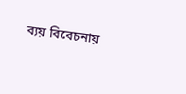ব্যয় বিবেচনায়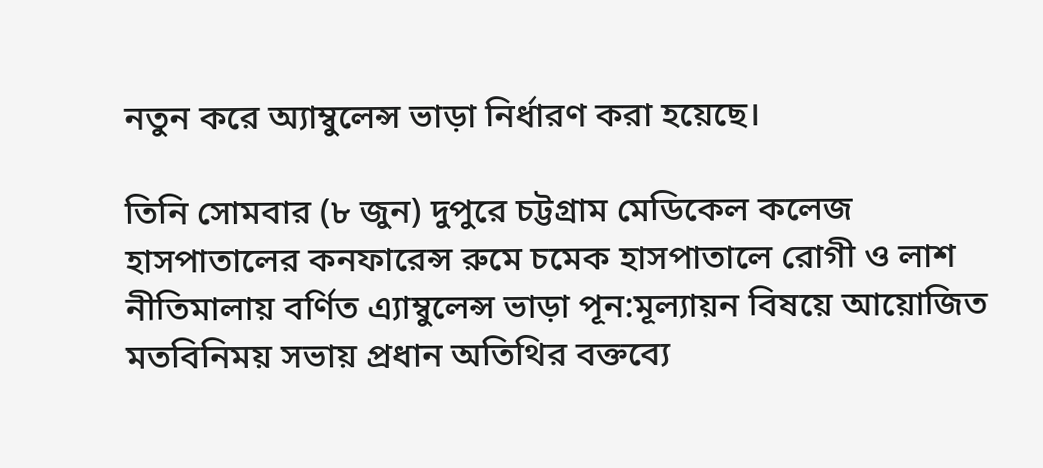নতুন করে অ্যাম্বুলেন্স ভাড়া নির্ধারণ করা হয়েছে।

তিনি সোমবার (৮ জুন) দুপুরে চট্টগ্রাম মেডিকেল কলেজ হাসপাতালের কনফারেন্স রুমে চমেক হাসপাতালে রোগী ও লাশ নীতিমালায় বর্ণিত এ্যাম্বুলেন্স ভাড়া পূন:মূল্যায়ন বিষয়ে আয়োজিত মতবিনিময় সভায় প্রধান অতিথির বক্তব্যে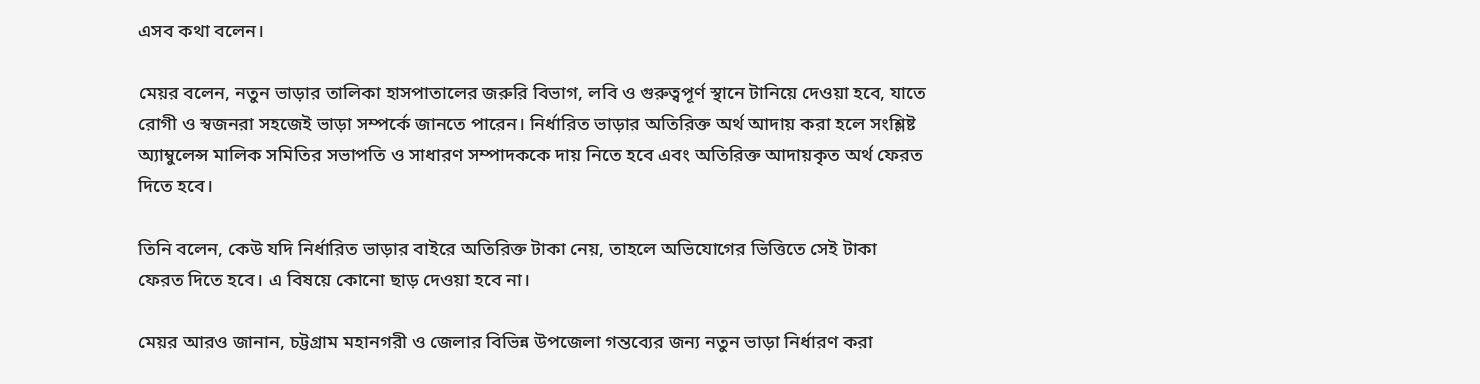এসব কথা বলেন।

মেয়র বলেন, নতুন ভাড়ার তালিকা হাসপাতালের জরুরি বিভাগ, লবি ও গুরুত্বপূর্ণ স্থানে টানিয়ে দেওয়া হবে, যাতে রোগী ও স্বজনরা সহজেই ভাড়া সম্পর্কে জানতে পারেন। নির্ধারিত ভাড়ার অতিরিক্ত অর্থ আদায় করা হলে সংশ্লিষ্ট অ্যাম্বুলেন্স মালিক সমিতির সভাপতি ও সাধারণ সম্পাদককে দায় নিতে হবে এবং অতিরিক্ত আদায়কৃত অর্থ ফেরত দিতে হবে।

তিনি বলেন, কেউ যদি নির্ধারিত ভাড়ার বাইরে অতিরিক্ত টাকা নেয়, তাহলে অভিযোগের ভিত্তিতে সেই টাকা ফেরত দিতে হবে। এ বিষয়ে কোনো ছাড় দেওয়া হবে না।

মেয়র আরও জানান, চট্টগ্রাম মহানগরী ও জেলার বিভিন্ন উপজেলা গন্তব্যের জন্য নতুন ভাড়া নির্ধারণ করা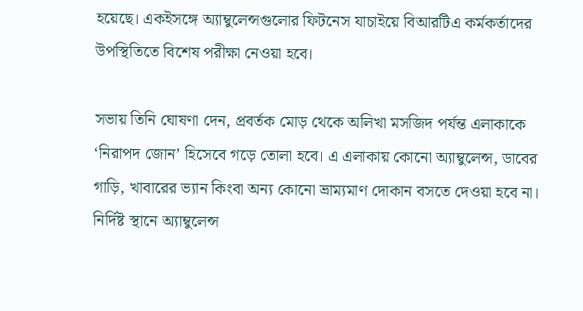হয়েছে। একইসঙ্গে অ্যাম্বুলেন্সগুলোর ফিটনেস যাচাইয়ে বিআরটিএ কর্মকর্তাদের উপস্থিতিতে বিশেষ পরীক্ষা নেওয়া হবে।

সভায় তিনি ঘোষণা দেন, প্রবর্তক মোড় থেকে অলিখা মসজিদ পর্যন্ত এলাকাকে ‘নিরাপদ জোন’ হিসেবে গড়ে তোলা হবে। এ এলাকায় কোনো অ্যাম্বুলেন্স, ডাবের গাড়ি, খাবারের ভ্যান কিংবা অন্য কোনো ভ্রাম্যমাণ দোকান বসতে দেওয়া হবে না। নির্দিষ্ট স্থানে অ্যাম্বুলেন্স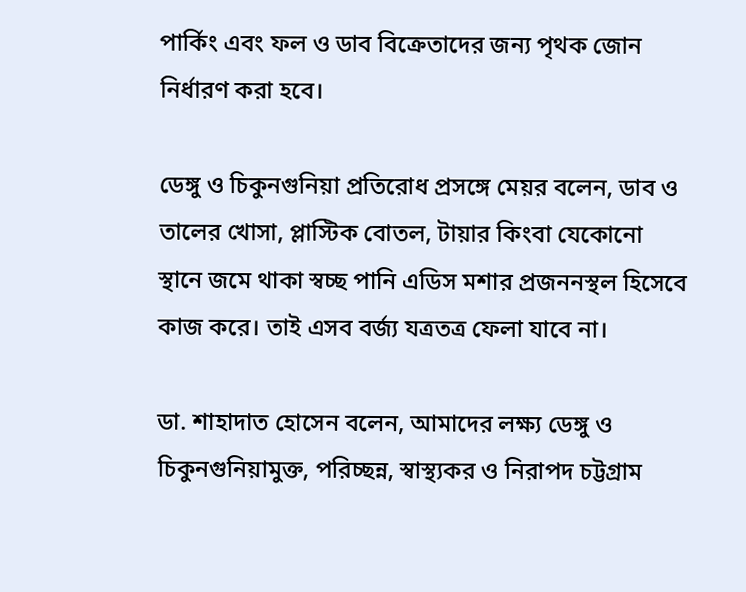পার্কিং এবং ফল ও ডাব বিক্রেতাদের জন্য পৃথক জোন নির্ধারণ করা হবে।

ডেঙ্গু ও চিকুনগুনিয়া প্রতিরোধ প্রসঙ্গে মেয়র বলেন, ডাব ও তালের খোসা, প্লাস্টিক বোতল, টায়ার কিংবা যেকোনো স্থানে জমে থাকা স্বচ্ছ পানি এডিস মশার প্রজননস্থল হিসেবে কাজ করে। তাই এসব বর্জ্য যত্রতত্র ফেলা যাবে না।

ডা. শাহাদাত হোসেন বলেন, আমাদের লক্ষ্য ডেঙ্গু ও চিকুনগুনিয়ামুক্ত, পরিচ্ছন্ন, স্বাস্থ্যকর ও নিরাপদ চট্টগ্রাম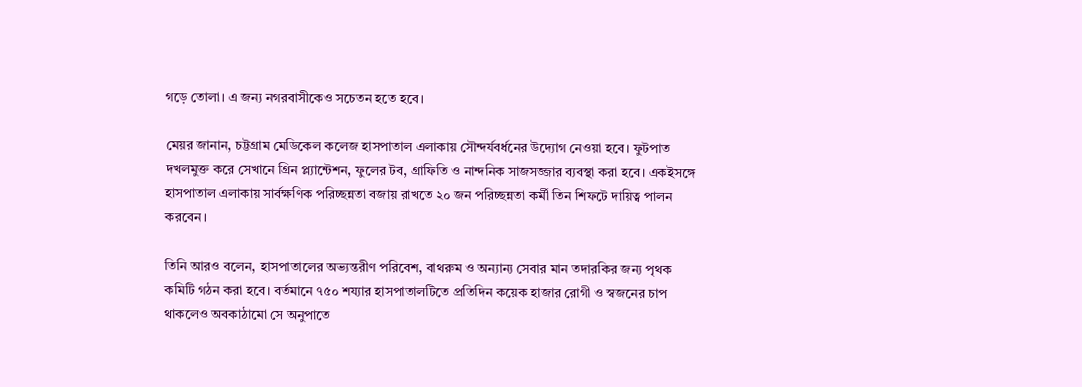গড়ে তোলা। এ জন্য নগরবাসীকেও সচেতন হতে হবে।

মেয়র জানান, চট্টগ্রাম মেডিকেল কলেজ হাসপাতাল এলাকায় সৌন্দর্যবর্ধনের উদ্যোগ নেওয়া হবে। ফুটপাত দখলমুক্ত করে সেখানে গ্রিন প্ল্যান্টেশন, ফুলের টব, গ্রাফিতি ও নান্দনিক সাজসজ্জার ব্যবস্থা করা হবে। একইসঙ্গে হাসপাতাল এলাকায় সার্বক্ষণিক পরিচ্ছন্নতা বজায় রাখতে ২০ জন পরিচ্ছন্নতা কর্মী তিন শিফটে দায়িত্ব পালন করবেন।

তিনি আরও বলেন, হাসপাতালের অভ্যন্তরীণ পরিবেশ, বাথরুম ও অন্যান্য সেবার মান তদারকির জন্য পৃথক কমিটি গঠন করা হবে। বর্তমানে ৭৫০ শয্যার হাসপাতালটিতে প্রতিদিন কয়েক হাজার রোগী ও স্বজনের চাপ থাকলেও অবকাঠামো সে অনুপাতে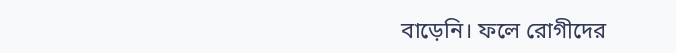বাড়েনি। ফলে রোগীদের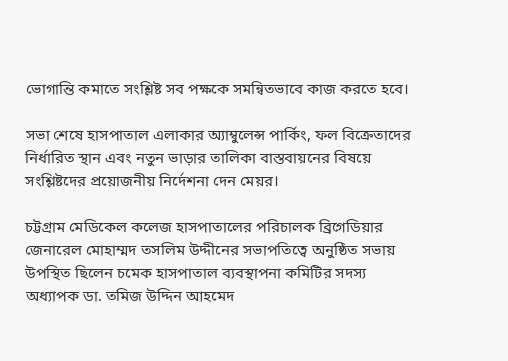ভোগান্তি কমাতে সংশ্লিষ্ট সব পক্ষকে সমন্বিতভাবে কাজ করতে হবে।

সভা শেষে হাসপাতাল এলাকার অ্যাম্বুলেন্স পার্কিং, ফল বিক্রেতাদের নির্ধারিত স্থান এবং নতুন ভাড়ার তালিকা বাস্তবায়নের বিষয়ে সংশ্লিষ্টদের প্রয়োজনীয় নির্দেশনা দেন মেয়র।

চট্টগ্রাম মেডিকেল কলেজ হাসপাতালের পরিচালক ব্রিগেডিয়ার জেনারেল মোহাম্মদ তসলিম উদ্দীনের সভাপতিত্বে অনুষ্ঠিত সভায় উপস্থিত ছিলেন চমেক হাসপাতাল ব্যবস্থাপনা কমিটির সদস্য অধ্যাপক ডা. তমিজ উদ্দিন আহমেদ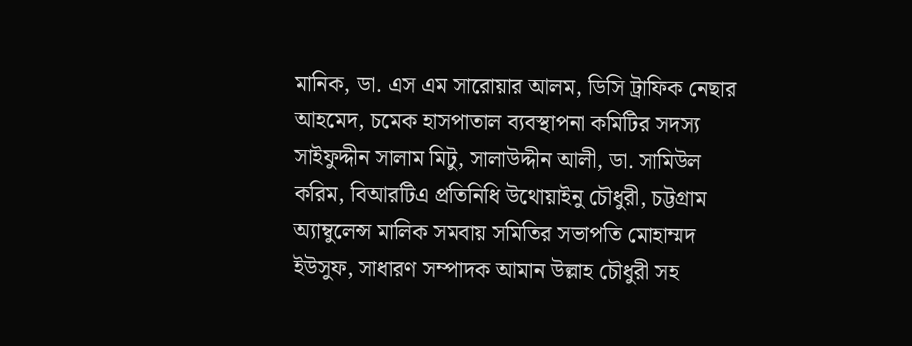মানিক, ডা. এস এম সারোয়ার আলম, ডিসি ট্রাফিক নেছার আহমেদ, চমেক হাসপাতাল ব্যবস্থাপনা কমিটির সদস্য সাইফুদ্দীন সালাম মিটু, সালাউদ্দীন আলী, ডা. সামিউল করিম, বিআরটিএ প্রতিনিধি উথোয়াইনু চৌধুরী, চট্টগ্রাম অ্যাম্বুলেন্স মালিক সমবায় সমিতির সভাপতি মোহাম্মদ ইউসুফ, সাধারণ সম্পাদক আমান উল্লাহ চৌধুরী সহ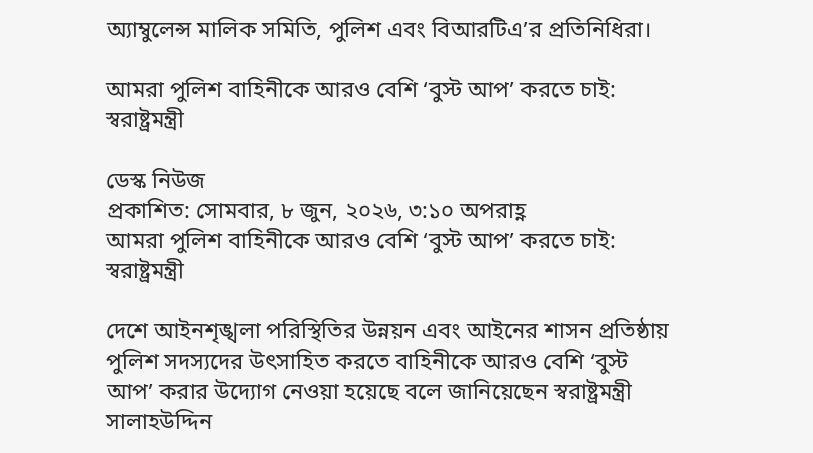অ্যাম্বুলেন্স মালিক সমিতি, পুলিশ এবং বিআরটিএ’র প্রতিনিধিরা।

আমরা পুলিশ বাহিনীকে আরও বেশি ‘বুস্ট আপ’ করতে চাই: স্বরাষ্ট্রমন্ত্রী

ডেস্ক নিউজ
প্রকাশিত: সোমবার, ৮ জুন, ২০২৬, ৩:১০ অপরাহ্ণ
আমরা পুলিশ বাহিনীকে আরও বেশি ‘বুস্ট আপ’ করতে চাই: স্বরাষ্ট্রমন্ত্রী

দেশে আইনশৃঙ্খলা পরিস্থিতির উন্নয়ন এবং আইনের শাসন প্রতিষ্ঠায় পুলিশ সদস্যদের উৎসাহিত করতে বাহিনীকে আরও বেশি ‘বুস্ট আপ’ করার উদ্যোগ নেওয়া হয়েছে বলে জানিয়েছেন স্বরাষ্ট্রমন্ত্রী সালাহউদ্দিন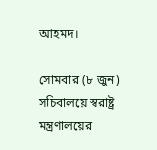আহমদ।

সোমবার (৮ জুন) সচিবালয়ে স্বরাষ্ট্র মন্ত্রণালয়ের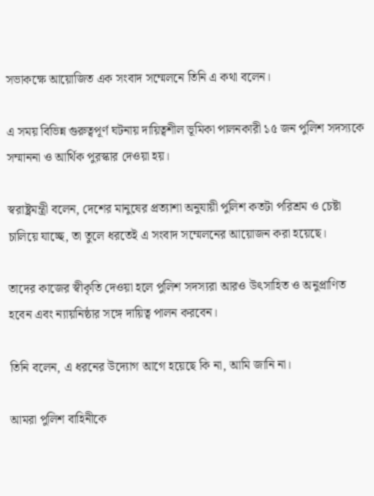সভাকক্ষে আয়োজিত এক সংবাদ সম্মেলনে তিনি এ কথা বলেন।

এ সময় বিভিন্ন গুরুত্বপূর্ণ ঘটনায় দায়িত্বশীল ভূমিকা পালনকারী ১৫ জন পুলিশ সদস্যকে সম্মাননা ও আর্থিক পুরস্কার দেওয়া হয়।

স্বরাষ্ট্রমন্ত্রী বলেন, দেশের মানুষের প্রত্যাশা অনুযায়ী পুলিশ কতটা পরিশ্রম ও চেষ্টা চালিয়ে যাচ্ছে, তা তুলে ধরতেই এ সংবাদ সম্মেলনের আয়োজন করা হয়েছে।

তাদের কাজের স্বীকৃতি দেওয়া হলে পুলিশ সদস্যরা আরও উৎসাহিত ও অনুপ্রাণিত হবেন এবং ন্যায়নিষ্ঠার সঙ্গে দায়িত্ব পালন করবেন।

তিনি বলেন, এ ধরনের উদ্যোগ আগে হয়েছে কি না, আমি জানি না।

আমরা পুলিশ বাহিনীকে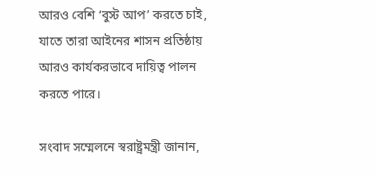আরও বেশি ‘বুস্ট আপ’ করতে চাই, যাতে তারা আইনের শাসন প্রতিষ্ঠায় আরও কার্যকরভাবে দায়িত্ব পালন করতে পারে।

সংবাদ সম্মেলনে স্বরাষ্ট্রমন্ত্রী জানান,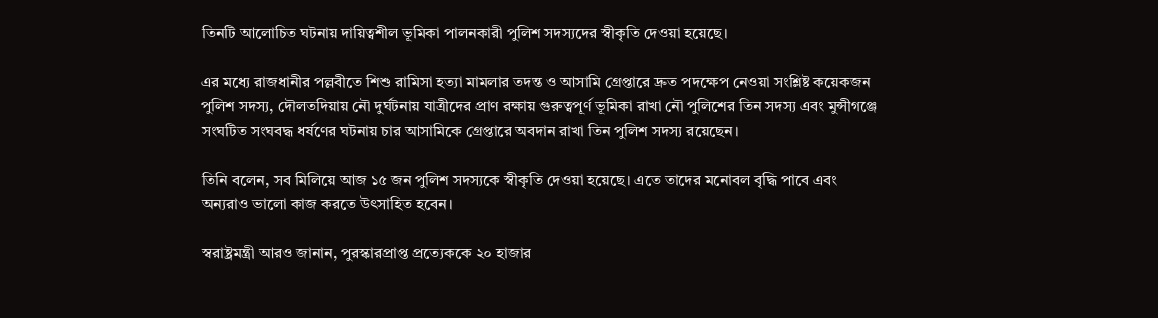তিনটি আলোচিত ঘটনায় দায়িত্বশীল ভূমিকা পালনকারী পুলিশ সদস্যদের স্বীকৃতি দেওয়া হয়েছে।

এর মধ্যে রাজধানীর পল্লবীতে শিশু রামিসা হত্যা মামলার তদন্ত ও আসামি গ্রেপ্তারে দ্রুত পদক্ষেপ নেওয়া সংশ্লিষ্ট কয়েকজন পুলিশ সদস্য, দৌলতদিয়ায় নৌ দুর্ঘটনায় যাত্রীদের প্রাণ রক্ষায় গুরুত্বপূর্ণ ভূমিকা রাখা নৌ পুলিশের তিন সদস্য এবং মুন্সীগঞ্জে সংঘটিত সংঘবদ্ধ ধর্ষণের ঘটনায় চার আসামিকে গ্রেপ্তারে অবদান রাখা তিন পুলিশ সদস্য রয়েছেন।

তিনি বলেন, সব মিলিয়ে আজ ১৫ জন পুলিশ সদস্যকে স্বীকৃতি দেওয়া হয়েছে। এতে তাদের মনোবল বৃদ্ধি পাবে এবং অন্যরাও ভালো কাজ করতে উৎসাহিত হবেন।

স্বরাষ্ট্রমন্ত্রী আরও জানান, পুরস্কারপ্রাপ্ত প্রত্যেককে ২০ হাজার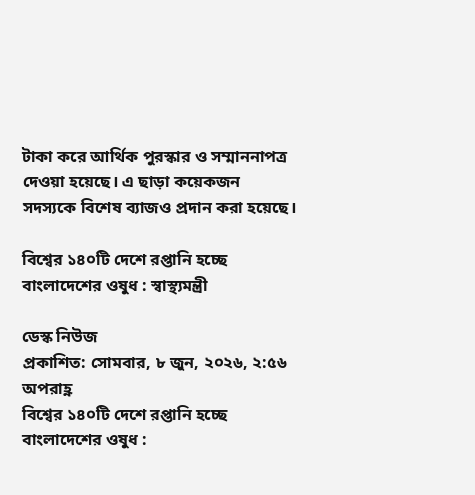টাকা করে আর্থিক পুরস্কার ও সম্মাননাপত্র দেওয়া হয়েছে। এ ছাড়া কয়েকজন সদস্যকে বিশেষ ব্যাজও প্রদান করা হয়েছে।

বিশ্বের ১৪০টি দেশে রপ্তানি হচ্ছে বাংলাদেশের ওষুধ : স্বাস্থ্যমন্ত্রী

ডেস্ক নিউজ
প্রকাশিত: সোমবার, ৮ জুন, ২০২৬, ২:৫৬ অপরাহ্ণ
বিশ্বের ১৪০টি দেশে রপ্তানি হচ্ছে বাংলাদেশের ওষুধ :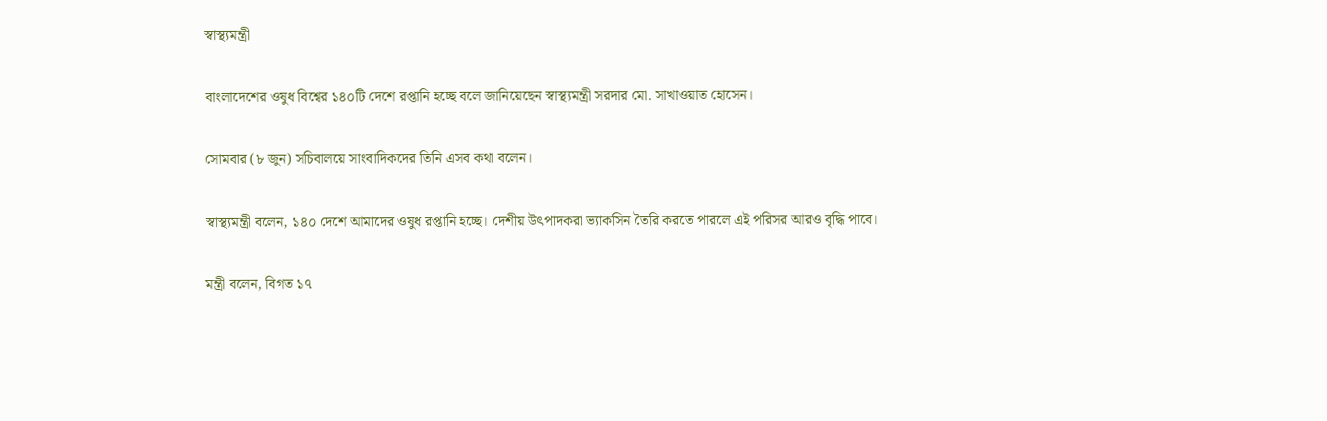স্বাস্থ্যমন্ত্রী

বাংলাদেশের ওষুধ বিশ্বের ১৪০টি দেশে রপ্তানি হচ্ছে বলে জানিয়েছেন স্বাস্থ্যমন্ত্রী সরদার মো. সাখাওয়াত হোসেন।

সোমবার (৮ জুন) সচিবালয়ে সাংবাদিকদের তিনি এসব কথা বলেন।

স্বাস্থ্যমন্ত্রী বলেন, ১৪০ দেশে আমাদের ওষুধ রপ্তানি হচ্ছে। দেশীয় উৎপাদকরা ভ্যাকসিন তৈরি করতে পারলে এই পরিসর আরও বৃদ্ধি পাবে।

মন্ত্রী বলেন, বিগত ১৭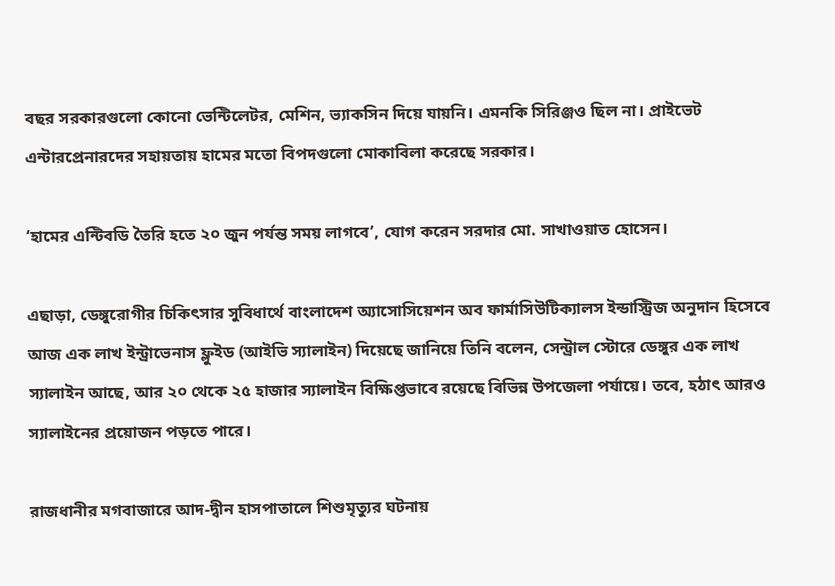বছর সরকারগুলো কোনো ভেন্টিলেটর, মেশিন, ভ্যাকসিন দিয়ে যায়নি। এমনকি সিরিঞ্জও ছিল না। প্রাইভেট এন্টারপ্রেনারদের সহায়তায় হামের মতো বিপদগুলো মোকাবিলা করেছে সরকার।

‘হামের এন্টিবডি তৈরি হতে ২০ জুন পর্যন্ত সময় লাগবে’, যোগ করেন সরদার মো. সাখাওয়াত হোসেন।

এছাড়া, ডেঙ্গুরোগীর চিকিৎসার সুবিধার্থে বাংলাদেশ অ্যাসোসিয়েশন অব ফার্মাসিউটিক্যালস ইন্ডাস্ট্রিজ অনুদান হিসেবে আজ এক লাখ ইন্ট্রাভেনাস ফ্লুইড (আইভি স্যালাইন) দিয়েছে জানিয়ে তিনি বলেন, সেন্ট্রাল স্টোরে ডেঙ্গুর এক লাখ স্যালাইন আছে, আর ২০ থেকে ২৫ হাজার স্যালাইন বিক্ষিপ্তভাবে রয়েছে বিভিন্ন উপজেলা পর্যায়ে। তবে, হঠাৎ আরও স্যালাইনের প্রয়োজন পড়তে পারে।

রাজধানীর মগবাজারে আদ-দ্বীন হাসপাতালে শিশুমৃত্যুর ঘটনায়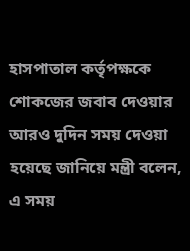হাসপাতাল কর্তৃপক্ষকে শোকজের জবাব দেওয়ার আরও দুদিন সময় দেওয়া হয়েছে জানিয়ে মন্ত্রী বলেন, এ সময়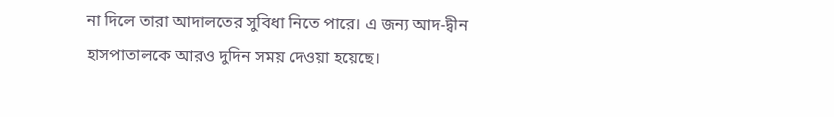না দিলে তারা আদালতের সুবিধা নিতে পারে। এ জন্য আদ-দ্বীন হাসপাতালকে আরও দুদিন সময় দেওয়া হয়েছে।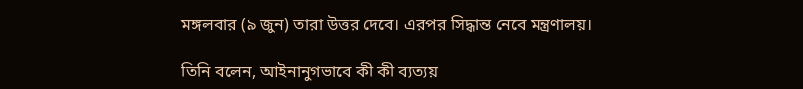মঙ্গলবার (৯ জুন) তারা উত্তর দেবে। এরপর সিদ্ধান্ত নেবে মন্ত্রণালয়।

তিনি বলেন, আইনানুগভাবে কী কী ব্যত্যয়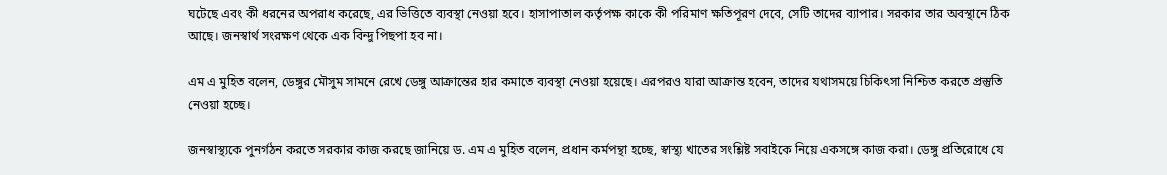ঘটেছে এবং কী ধরনের অপরাধ করেছে, এর ভিত্তিতে ব্যবস্থা নেওয়া হবে। হাসাপাতাল কর্তৃপক্ষ কাকে কী পরিমাণ ক্ষতিপূরণ দেবে, সেটি তাদের ব্যাপার। সরকার তার অবস্থানে ঠিক আছে। জনস্বার্থ সংরক্ষণ থেকে এক বিন্দু পিছপা হব না।

এম এ মুহিত বলেন, ডেঙ্গুর মৌসুম সামনে রেখে ডেঙ্গু আক্রান্তের হার কমাতে ব্যবস্থা নেওয়া হয়েছে। এরপরও যারা আক্রান্ত হবেন, তাদের যথাসময়ে চিকিৎসা নিশ্চিত করতে প্রস্তুতি নেওয়া হচ্ছে।

জনস্বাস্থ্যকে পুনর্গঠন করতে সরকার কাজ করছে জানিয়ে ড. এম এ মুহিত বলেন, প্রধান কর্মপন্থা হচ্ছে, স্বাস্থ্য খাতের সংশ্লিষ্ট সবাইকে নিয়ে একসঙ্গে কাজ করা। ডেঙ্গু প্রতিরোধে যে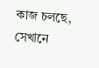কাজ চলছে, সেখানে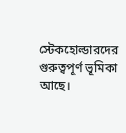স্টেকহোল্ডারদের গুরুত্বপূর্ণ ভূমিকা আছে।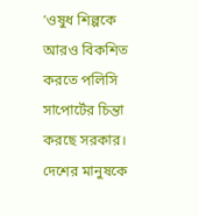‘ওষুধ শিল্পকে আরও বিকশিত করতে পলিসি সাপোর্টের চিন্তা করছে সরকার। দেশের মানুষকে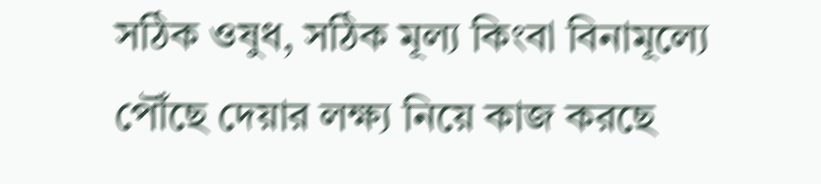সঠিক ওষুধ, সঠিক মূল্য কিংবা বিনামূল্যে পৌঁছে দেয়ার লক্ষ্য নিয়ে কাজ করছে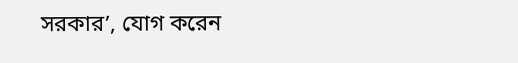সরকার’, যোগ করেন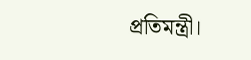প্রতিমন্ত্রী।